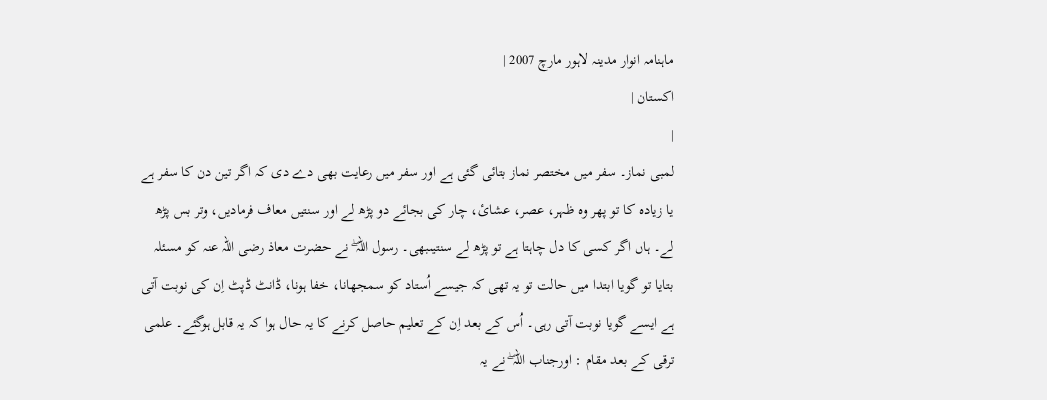ماہنامہ انوار مدینہ لاہور مارچ 2007 |
اكستان |
|
لمبی نماز۔ سفر میں مختصر نماز بتائی گئی ہے اور سفر میں رعایت بھی دے دی کہ اگر تین دن کا سفر ہے یا زیادہ کا تو پھر وہ ظہر، عصر، عشائ، چار کی بجائے دو پڑھ لے اور سنتیں معاف فرمادیں، وتر بس پڑھ لے۔ ہاں اگر کسی کا دل چاہتا ہے تو پڑھ لے سنتیںبھی۔ رسول اللہ ۖ نے حضرت معاذ رضی اللہ عنہ کو مسئلہ بتایا تو گویا ابتدا میں حالت تو یہ تھی کہ جیسے اُستاد کو سمجھانا، خفا ہونا، ڈانٹ ڈپٹ اِن کی نوبت آتی ہے ایسے گویا نوبت آتی رہی۔ اُس کے بعد اِن کے تعلیم حاصل کرنے کا یہ حال ہوا کہ یہ قابل ہوگئے۔ علمی ترقی کے بعد مقام : اورجناب اللہ ۖ نے یہ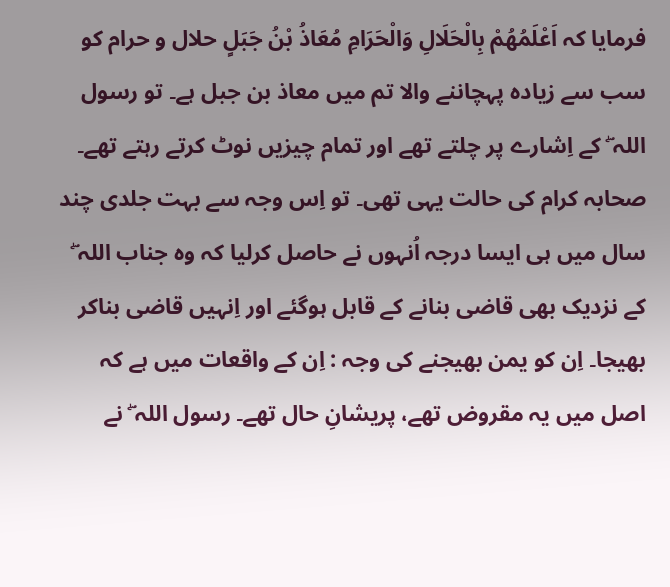فرمایا کہ اَعْلَمُھُمْ بِالْحَلَالِ وَالْحَرَامِ مُعَاذُ بْنُ جَبَلٍ حلال و حرام کو سب سے زیادہ پہچاننے والا تم میں معاذ بن جبل ہے۔ تو رسول اللہ ۖ کے اِشارے پر چلتے تھے اور تمام چیزیں نوٹ کرتے رہتے تھے۔ صحابہ کرام کی حالت یہی تھی۔ تو اِس وجہ سے بہت جلدی چند سال میں ہی ایسا درجہ اُنہوں نے حاصل کرلیا کہ وہ جناب اللہ ۖ کے نزدیک بھی قاضی بنانے کے قابل ہوگئے اور اِنہیں قاضی بناکر بھیجا۔ اِن کو یمن بھیجنے کی وجہ : اِن کے واقعات میں ہے کہ اصل میں یہ مقروض تھے، پریشانِ حال تھے۔ رسول اللہ ۖ نے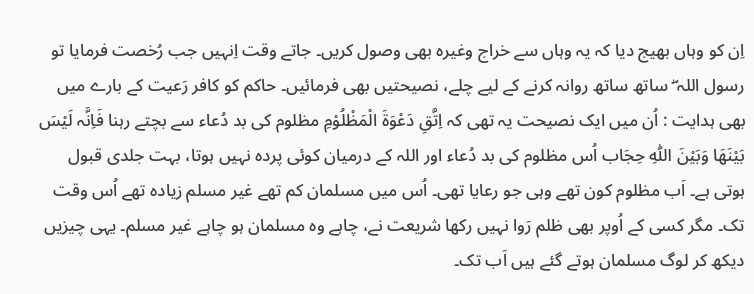اِن کو وہاں بھیج دیا کہ یہ وہاں سے خراج وغیرہ بھی وصول کریں۔ جاتے وقت اِنہیں جب رُخصت فرمایا تو رسول اللہ ۖ ساتھ ساتھ روانہ کرنے کے لیے چلے، نصیحتیں بھی فرمائیں۔ حاکم کو کافر رَعیت کے بارے میں بھی ہدایت : اُن میں ایک نصیحت یہ تھی کہ اِتَّقِ دَعْوَةَ الْمَظْلُوْمِ مظلوم کی بد دُعاء سے بچتے رہنا فَاِنَّہ لَیْسَ بَیْنَھَا وَبَیْنَ اللّٰہِ حِجَاب اُس مظلوم کی بد دُعاء اور اللہ کے درمیان کوئی پردہ نہیں ہوتا، بہت جلدی قبول ہوتی ہے۔ اَب مظلوم کون تھے وہی جو رعایا تھی۔ اُس میں مسلمان کم تھے غیر مسلم زیادہ تھے اُس وقت تک۔ مگر کسی کے اُوپر بھی ظلم رَوا نہیں رکھا شریعت نے، چاہے وہ مسلمان ہو چاہے غیر مسلم۔ یہی چیزیں دیکھ کر لوگ مسلمان ہوتے گئے ہیں اَب تک۔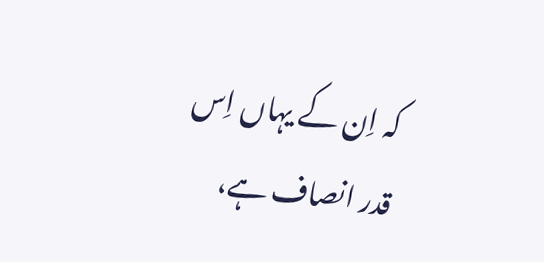کہ اِن کے یہاں اِس قدر انصاف ہے،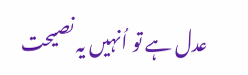عدل ہے تو اُنہیں یہ نصیحت